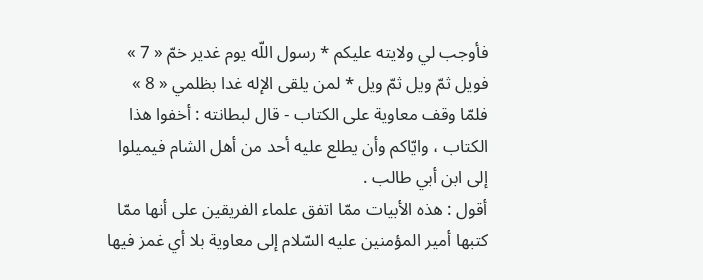فأوجب لي ولايته عليكم * رسول اللّه يوم غدير خمّ « 7 »
فويل ثمّ ويل ثمّ ويل * لمن يلقى الإله غدا بظلمي « 8 »
فلمّا وقف معاوية على الكتاب - قال لبطانته : أخفوا هذا الكتاب ، وايّاكم وأن يطلع عليه أحد من أهل الشام فيميلوا إلى ابن أبي طالب .
أقول : هذه الأبيات ممّا اتفق علماء الفريقين على أنها ممّا كتبها أمير المؤمنين عليه السّلام إلى معاوية بلا أي غمز فيها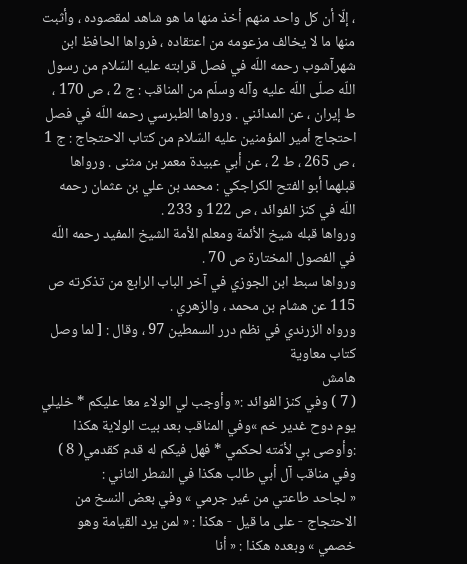، إلّا أن كل واحد منهم أخذ منها ما هو شاهد لمقصوده ، وأثبت منها ما لا يخالف مزعومه من اعتقاده ، فرواها الحافظ ابن شهرآشوب رحمه اللّه في فصل قرابته عليه السّلام من رسول اللّه صلّى اللّه عليه وآله وسلّم من المناقب : ج 2 ، ص 170 ، ط إيران ، عن المدائني . ورواها الطبرسي رحمه اللّه في فصل احتجاج أمير المؤمنين عليه السّلام من كتاب الاحتجاج : ج 1 ، ص 265 ، ط 2 ، عن أبي عبيدة معمر بن مثنى . ورواها قبلهما أبو الفتح الكراجكي : محمد بن علي بن عثمان رحمه اللّه في كنز الفوائد ، ص 122 و 233 .
ورواها قبله شيخ الأئمة ومعلم الأمة الشيخ المفيد رحمه اللّه في الفصول المختارة ص 70 .
ورواها سبط ابن الجوزي في آخر الباب الرابع من تذكرته ص 115 عن هشام بن محمد ، والزهري .
ورواه الزرندي في نظم درر السمطين 97 ، وقال : [ لما وصل كتاب معاوية
هامش
( 7 ) وفي كنز الفوائد :« وأوجب لي الولاء معا عليكم * خليلي يوم دوح غدير خم »وفي المناقب بعد بيت الولاية هكذا :وأوصى بي لأمّته لحكمي * فهل فيكم له قدم كقدمي( 8 ) وفي مناقب آل أبي طالب هكذا في الشطر الثاني :
« لجاحد طاعتي من غير جرمي » وفي بعض النسخ من الاحتجاج - على ما قيل - هكذا : « لمن يرد القيامة وهو خصمي » وبعده هكذا : « أنا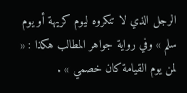الرجل الذي لا تنكروه ليوم كريهة أو يوم سلم » وفي رواية جواهر المطالب هكذا : « لمن يوم القيامة كان خصمي » .